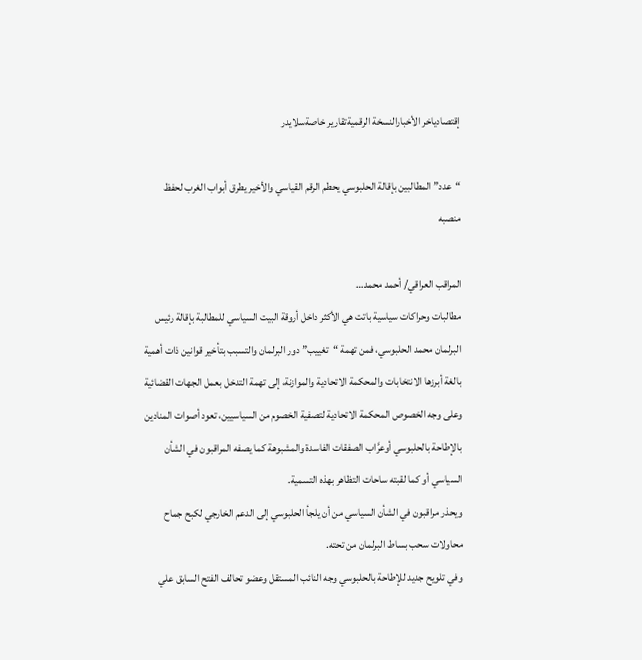إقتصادياخر الأخبارالنسخة الرقميةتقارير خاصةسلايدر

“عدد” المطالبين بإقالة الحلبوسي يحطم الرقم القياسي والأخير يطرق أبواب الغرب لحفظ منصبه

المراقب العراقي/ أحمد محمد…
مطالبات وحراكات سياسية باتت هي الأكثر داخل أروقة البيت السياسي للمطالبة بإقالة رئيس البرلمان محمد الحلبوسي، فمن تهمة “تغييب” دور البرلمان والتسبب بتأخير قوانين ذات أهمية بالغة أبرزها الانتخابات والمحكمة الاتحادية والموازنة، إلى تهمة التدخل بعمل الجهات القضائية وعلى وجه الخصوص المحكمة الاتحادية لتصفية الخصوم من السياسيين، تعود أصوات المنادين بالإطاحة بالحلبوسي أوعرَّاب الصفقات الفاسدة والمشبوهة كما يصفه المراقبون في الشأن السياسي أو كما لقبته ساحات التظاهر بهذه التسمية.
ويحذر مراقبون في الشأن السياسي من أن يلجأ الحلبوسي إلى الدعم الخارجي لكبح جماح محاولات سحب بساط البرلمان من تحته.
وفي تلويح جديد للإطاحة بالحلبوسي وجه النائب المستقل وعضو تحالف الفتح السابق علي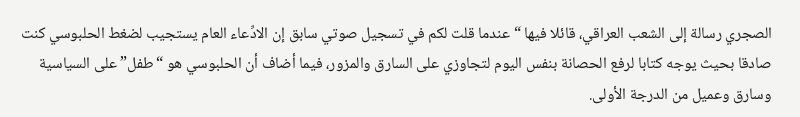الصجري رسالة إلى الشعب العراقي، قائلا فيها “عندما قلت لكم في تسجيل صوتي سابق إن الادِّعاء العام يستجيب لضغط الحلبوسي كنت صادقا بحيث يوجه كتابا لرفع الحصانة بنفس اليوم لتجاوزي على السارق والمزور، فيما أضاف أن الحلبوسي هو “طفل” على السياسية وسارق وعميل من الدرجة الأولى.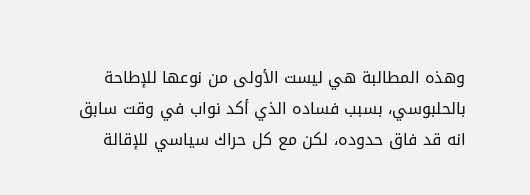وهذه المطالبة هي ليست الأولى من نوعها للإطاحة بالحلبوسي، بسبب فساده الذي أكد نواب في وقت سابق انه قد فاق حدوده، لكن مع كل حراك سياسي للإقالة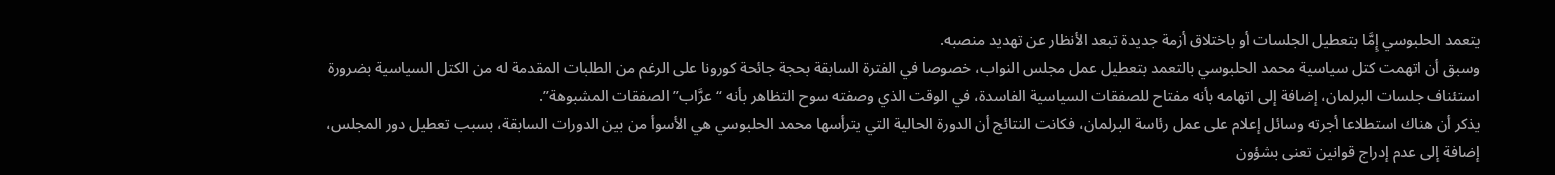يتعمد الحلبوسي إِمَّا بتعطيل الجلسات أو باختلاق أزمة جديدة تبعد الأنظار عن تهديد منصبه.
وسبق أن اتهمت كتل سياسية محمد الحلبوسي بالتعمد بتعطيل عمل مجلس النواب، خصوصا في الفترة السابقة بحجة جائحة كورونا على الرغم من الطلبات المقدمة له من الكتل السياسية بضرورة استئناف جلسات البرلمان، إضافة إلى اتهامه بأنه مفتاح للصفقات السياسية الفاسدة، في الوقت الذي وصفته سوح التظاهر بأنه “عرَّاب” الصفقات المشبوهة”.
يذكر أن هناك استطلاعا أجرته وسائل إعلام على عمل رئاسة البرلمان، فكانت النتائج أن الدورة الحالية التي يترأسها محمد الحلبوسي هي الأسوأ من بين الدورات السابقة، بسبب تعطيل دور المجلس، إضافة إلى عدم إدراج قوانين تعنى بشؤون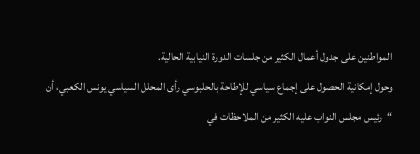المواطنين على جدول أعمال الكثير من جلسات الدورة النيابية الحالية.
وحول إمكانية الحصول على إجماع سياسي للإطاحة بالحلبوسي رأى المحلل السياسي يونس الكعبي، أن “رئيس مجلس النواب عليه الكثير من الملاحظات في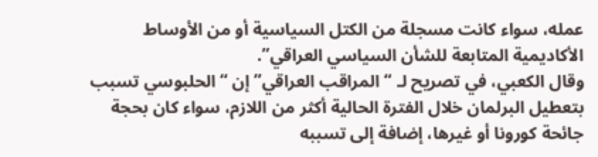عمله، سواء كانت مسجلة من الكتل السياسية أو من الأوساط الأكاديمية المتابعة للشأن السياسي العراقي”.
وقال الكعبي، في تصريح لـ “المراقب العراقي” إن “الحلبوسي تسبب بتعطيل البرلمان خلال الفترة الحالية أكثر من اللازم، سواء كان بحجة جائحة كورونا أو غيرها، إضافة إلى تسببه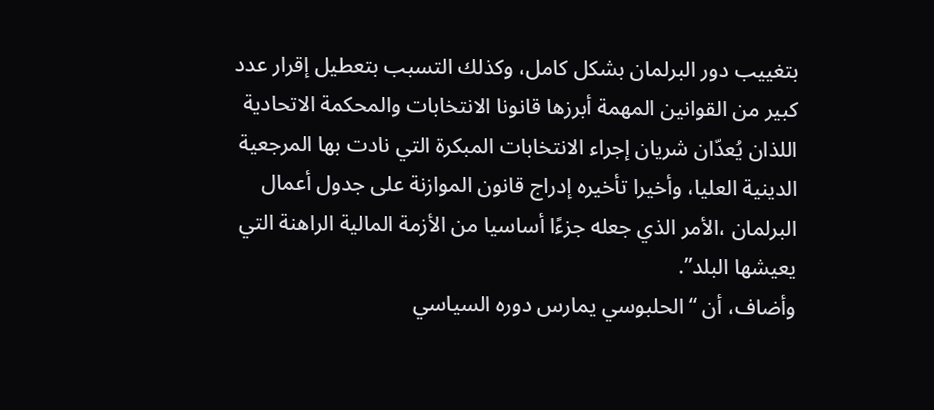بتغييب دور البرلمان بشكل كامل، وكذلك التسبب بتعطيل إقرار عدد كبير من القوانين المهمة أبرزها قانونا الانتخابات والمحكمة الاتحادية اللذان يُعدّان شريان إجراء الانتخابات المبكرة التي نادت بها المرجعية الدينية العليا، وأخيرا تأخيره إدراج قانون الموازنة على جدول أعمال البرلمان ،الأمر الذي جعله جزءًا أساسيا من الأزمة المالية الراهنة التي يعيشها البلد”.
وأضاف، أن “الحلبوسي يمارس دوره السياسي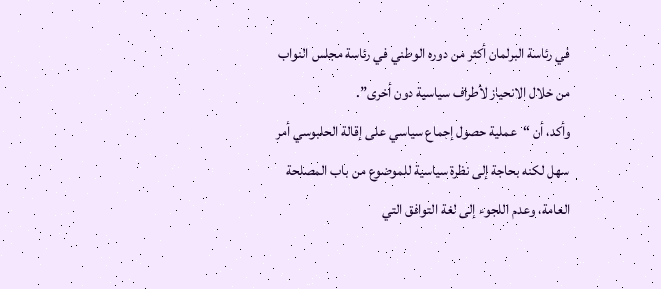في رئاسة البرلمان أكثر من دوره الوطني في رئاسة مجلس النواب من خلال الانحياز لأطراف سياسية دون أخرى”.
وأكد، أن “عملية حصول إجماع سياسي على إقالة الحلبوسي أمر سهل لكنه بحاجة إلى نظرة سياسية للموضوع من باب المصلحة العامة، وعدم اللجوء إلى لغة التوافق التي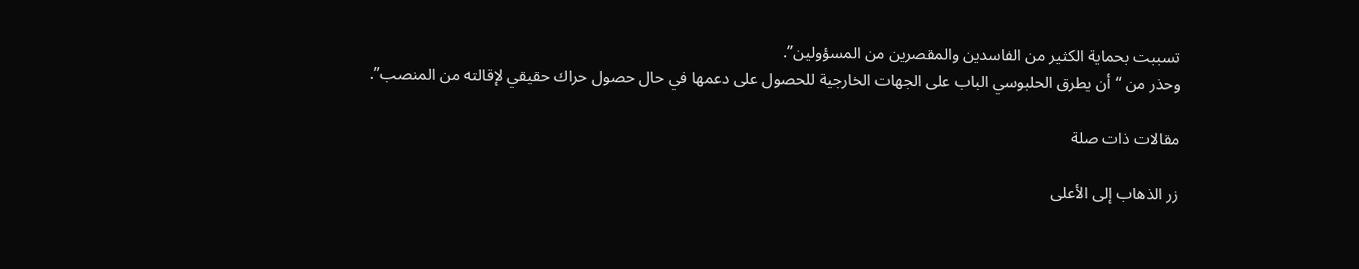تسببت بحماية الكثير من الفاسدين والمقصرين من المسؤولين”.
وحذر من “أن يطرق الحلبوسي الباب على الجهات الخارجية للحصول على دعمها في حال حصول حراك حقيقي لإقالته من المنصب”.

مقالات ذات صلة

زر الذهاب إلى الأعلى